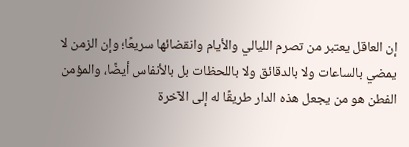إن العاقل يعتبر من تصرم الليالي والأيام وانقضائها سريعًا؛ وإن الزمن لا يمضي بالساعات ولا بالدقائق ولا باللحظات بل بالأنفاس أيضًا، والمؤمن الفطن هو من يجعل هذه الدار طريقًا له إلى الآخرة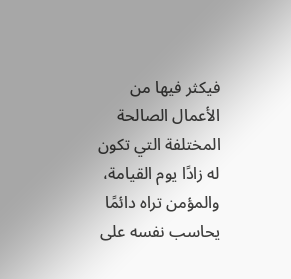فيكثر فيها من الأعمال الصالحة المختلفة التي تكون له زادًا يوم القيامة، والمؤمن تراه دائمًا يحاسب نفسه على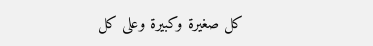كل صغيرة وكبيرة وعلى كل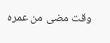وقت مضى من عمره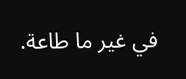في غير ما طاعة.